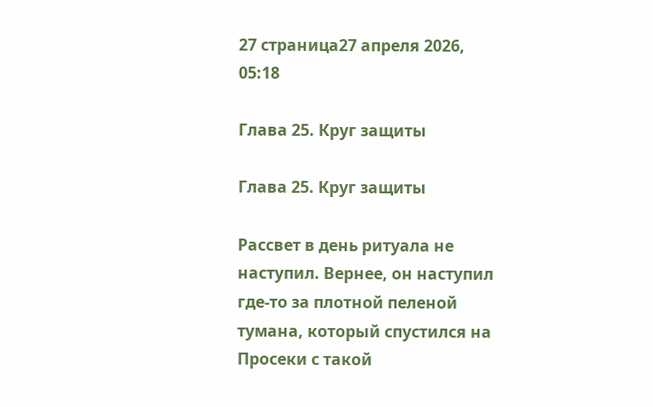27 страница27 апреля 2026, 05:18

Глава 25. Круг защиты

Глава 25. Круг защиты

Рассвет в день ритуала не наступил. Вернее, он наступил где-то за плотной пеленой тумана, который спустился на Просеки с такой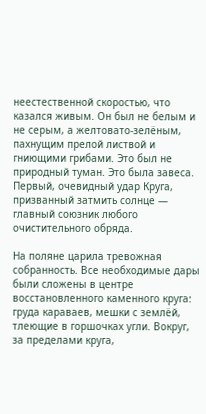неестественной скоростью, что казался живым. Он был не белым и не серым, а желтовато-зелёным, пахнущим прелой листвой и гниющими грибами. Это был не природный туман. Это была завеса. Первый, очевидный удар Круга, призванный затмить солнце — главный союзник любого очистительного обряда.

На поляне царила тревожная собранность. Все необходимые дары были сложены в центре восстановленного каменного круга: груда караваев, мешки с землёй, тлеющие в горшочках угли. Вокруг, за пределами круга,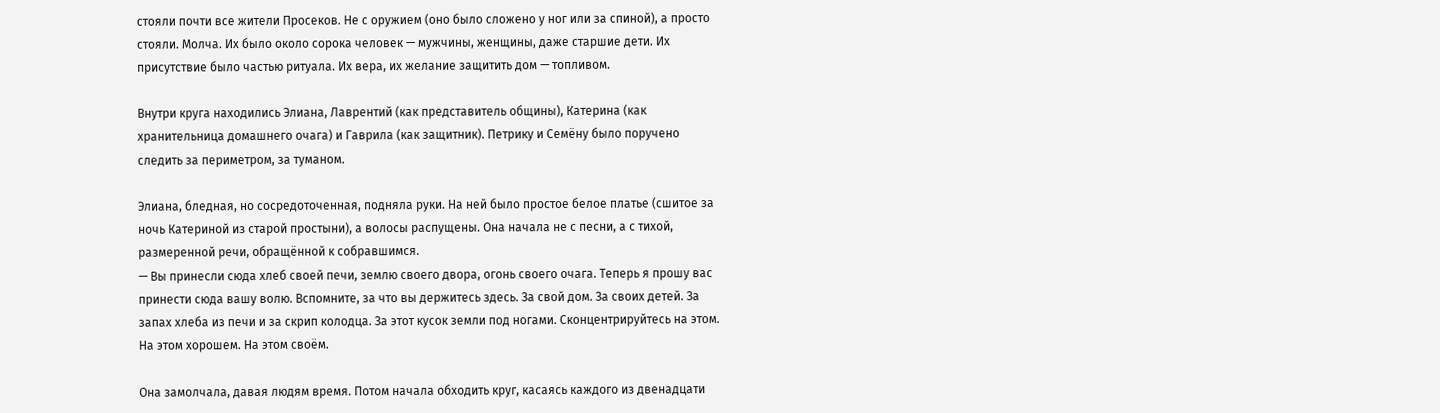стояли почти все жители Просеков. Не с оружием (оно было сложено у ног или за спиной), а просто стояли. Молча. Их было около сорока человек — мужчины, женщины, даже старшие дети. Их присутствие было частью ритуала. Их вера, их желание защитить дом — топливом.

Внутри круга находились Элиана, Лаврентий (как представитель общины), Катерина (как хранительница домашнего очага) и Гаврила (как защитник). Петрику и Семёну было поручено следить за периметром, за туманом.

Элиана, бледная, но сосредоточенная, подняла руки. На ней было простое белое платье (сшитое за ночь Катериной из старой простыни), а волосы распущены. Она начала не с песни, а с тихой, размеренной речи, обращённой к собравшимся.
— Вы принесли сюда хлеб своей печи, землю своего двора, огонь своего очага. Теперь я прошу вас принести сюда вашу волю. Вспомните, за что вы держитесь здесь. За свой дом. За своих детей. За запах хлеба из печи и за скрип колодца. За этот кусок земли под ногами. Сконцентрируйтесь на этом. На этом хорошем. На этом своём.

Она замолчала, давая людям время. Потом начала обходить круг, касаясь каждого из двенадцати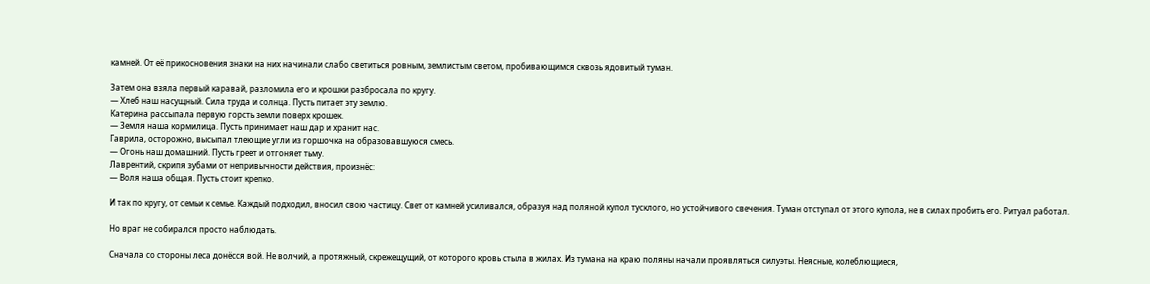камней. От её прикосновения знаки на них начинали слабо светиться ровным, землистым светом, пробивающимся сквозь ядовитый туман.

Затем она взяла первый каравай, разломила его и крошки разбросала по кругу.
— Хлеб наш насущный. Сила труда и солнца. Пусть питает эту землю.
Катерина рассыпала первую горсть земли поверх крошек.
— Земля наша кормилица. Пусть принимает наш дар и хранит нас.
Гаврила, осторожно, высыпал тлеющие угли из горшочка на образовавшуюся смесь.
— Огонь наш домашний. Пусть греет и отгоняет тьму.
Лаврентий, скрипя зубами от непривычности действия, произнёс:
— Воля наша общая. Пусть стоит крепко.

И так по кругу, от семьи к семье. Каждый подходил, вносил свою частицу. Свет от камней усиливался, образуя над поляной купол тусклого, но устойчивого свечения. Туман отступал от этого купола, не в силах пробить его. Ритуал работал.

Но враг не собирался просто наблюдать.

Сначала со стороны леса донёсся вой. Не волчий, а протяжный, скрежещущий, от которого кровь стыла в жилах. Из тумана на краю поляны начали проявляться силуэты. Неясные, колеблющиеся,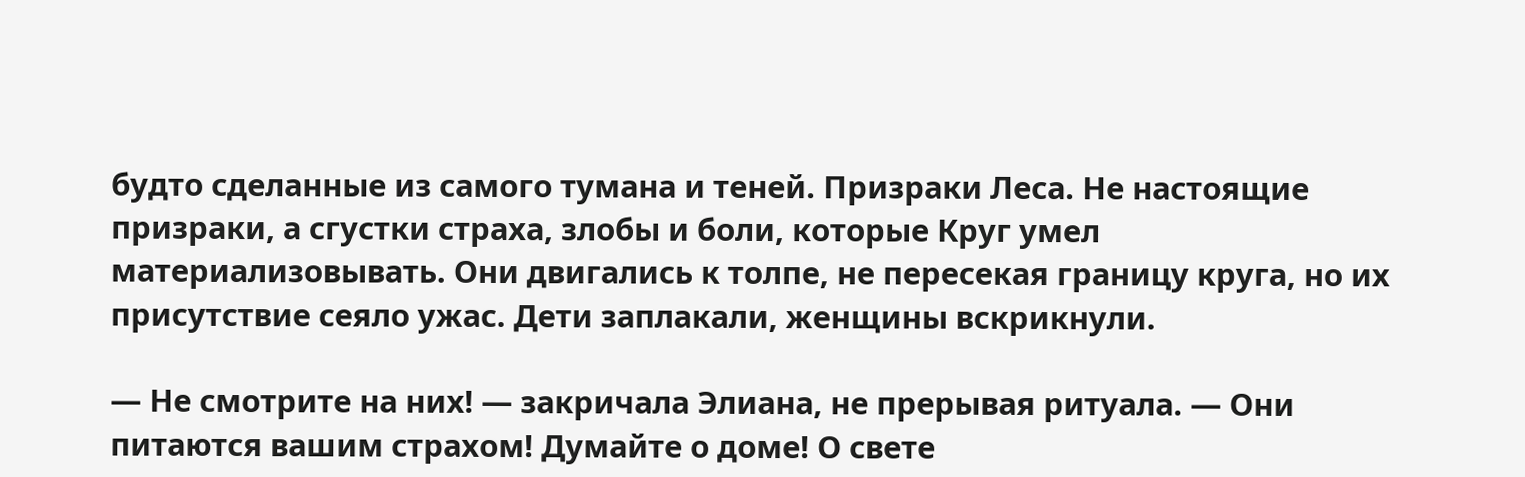будто сделанные из самого тумана и теней. Призраки Леса. Не настоящие призраки, а сгустки страха, злобы и боли, которые Круг умел материализовывать. Они двигались к толпе, не пересекая границу круга, но их присутствие сеяло ужас. Дети заплакали, женщины вскрикнули.

— Не смотрите на них! — закричала Элиана, не прерывая ритуала. — Они питаются вашим страхом! Думайте о доме! О свете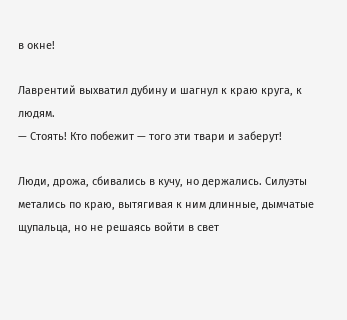в окне!

Лаврентий выхватил дубину и шагнул к краю круга, к людям.
— Стоять! Кто побежит — того эти твари и заберут!

Люди, дрожа, сбивались в кучу, но держались. Силуэты метались по краю, вытягивая к ним длинные, дымчатые щупальца, но не решаясь войти в свет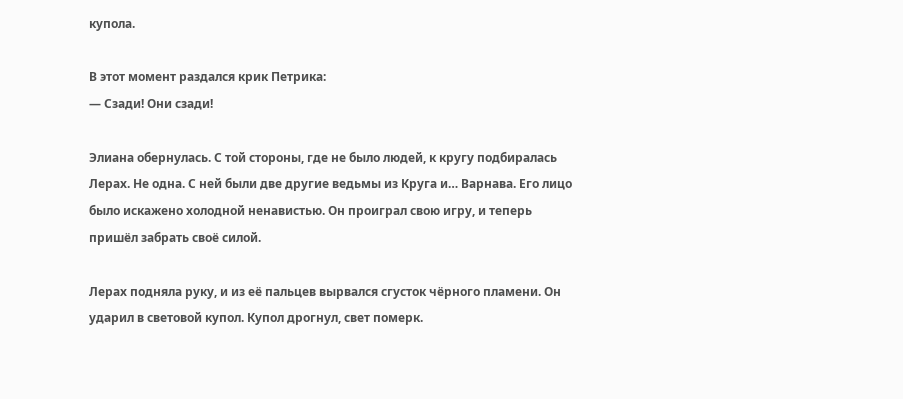купола.

В этот момент раздался крик Петрика:
— Сзади! Они сзади!

Элиана обернулась. С той стороны, где не было людей, к кругу подбиралась Лерах. Не одна. С ней были две другие ведьмы из Круга и… Варнава. Его лицо было искажено холодной ненавистью. Он проиграл свою игру, и теперь пришёл забрать своё силой.

Лерах подняла руку, и из её пальцев вырвался сгусток чёрного пламени. Он ударил в световой купол. Купол дрогнул, свет померк.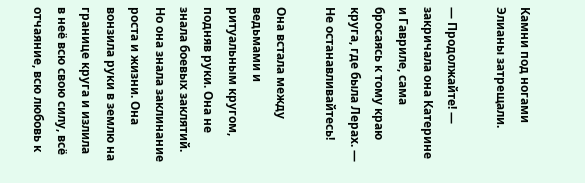Камни под ногами Элианы затрещали.

— Продолжайте! — закричала она Катерине и Гавриле, сама бросаясь к тому краю круга, где была Лерах. — Не останавливайтесь!

Она встала между ведьмами и ритуальным кругом, подняв руки. Она не знала боевых заклятий. Но она знала заклинание роста и жизни. Она вонзила руки в землю на границе круга и излила в неё всю свою силу, всё отчаяние, всю любовь к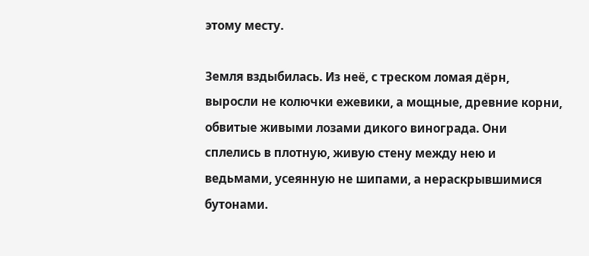этому месту.

Земля вздыбилась. Из неё, с треском ломая дёрн, выросли не колючки ежевики, а мощные, древние корни, обвитые живыми лозами дикого винограда. Они сплелись в плотную, живую стену между нею и ведьмами, усеянную не шипами, а нераскрывшимися бутонами.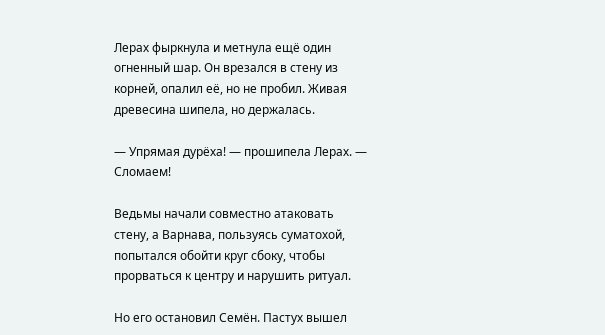Лерах фыркнула и метнула ещё один огненный шар. Он врезался в стену из корней, опалил её, но не пробил. Живая древесина шипела, но держалась.

— Упрямая дурёха! — прошипела Лерах. — Сломаем!

Ведьмы начали совместно атаковать стену, а Варнава, пользуясь суматохой, попытался обойти круг сбоку, чтобы прорваться к центру и нарушить ритуал.

Но его остановил Семён. Пастух вышел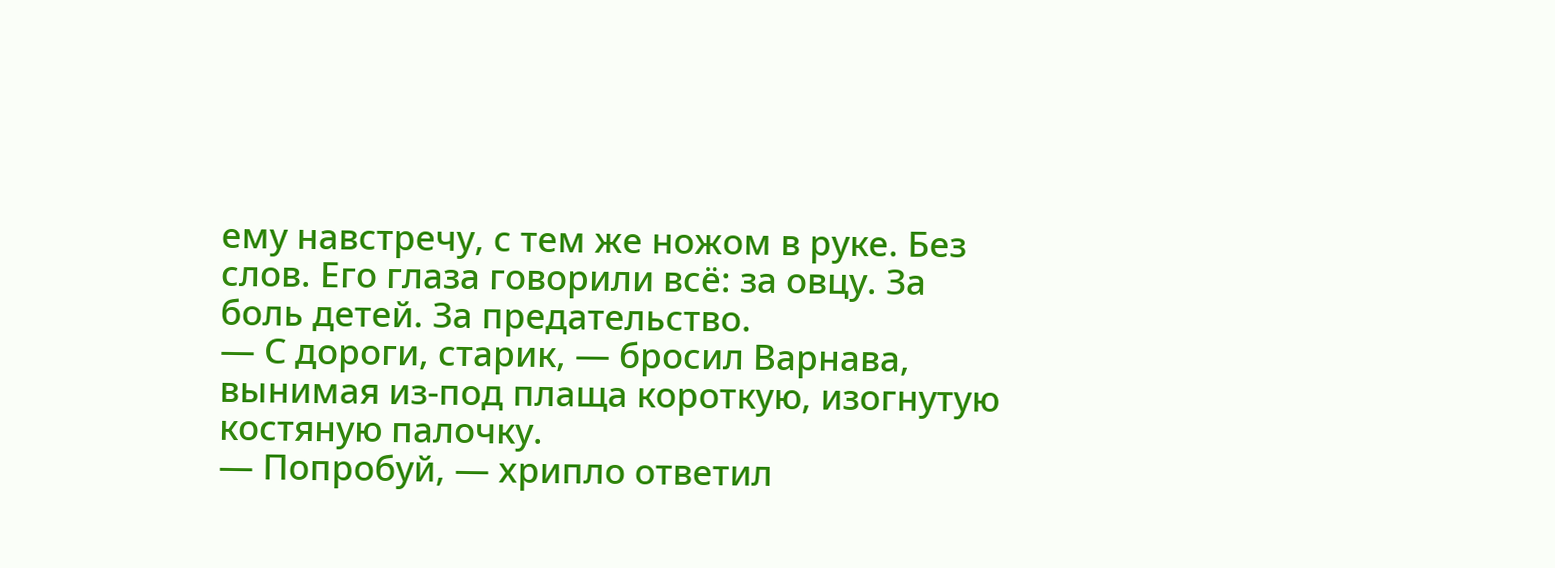ему навстречу, с тем же ножом в руке. Без слов. Его глаза говорили всё: за овцу. За боль детей. За предательство.
— С дороги, старик, — бросил Варнава, вынимая из-под плаща короткую, изогнутую костяную палочку.
— Попробуй, — хрипло ответил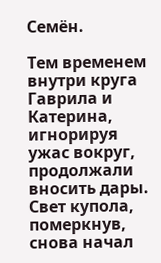Семён.

Тем временем внутри круга Гаврила и Катерина, игнорируя ужас вокруг, продолжали вносить дары. Свет купола, померкнув, снова начал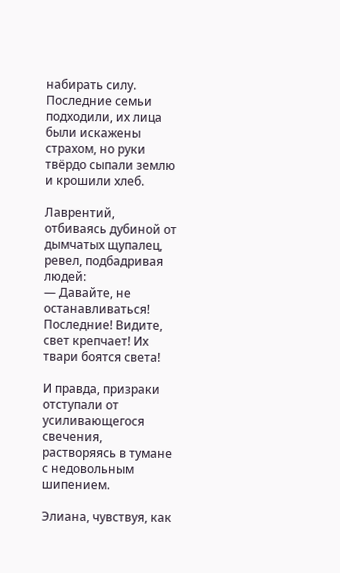набирать силу. Последние семьи подходили, их лица были искажены страхом, но руки твёрдо сыпали землю и крошили хлеб.

Лаврентий, отбиваясь дубиной от дымчатых щупалец, ревел, подбадривая людей:
— Давайте, не останавливаться! Последние! Видите, свет крепчает! Их твари боятся света!

И правда, призраки отступали от усиливающегося свечения, растворяясь в тумане с недовольным шипением.

Элиана, чувствуя, как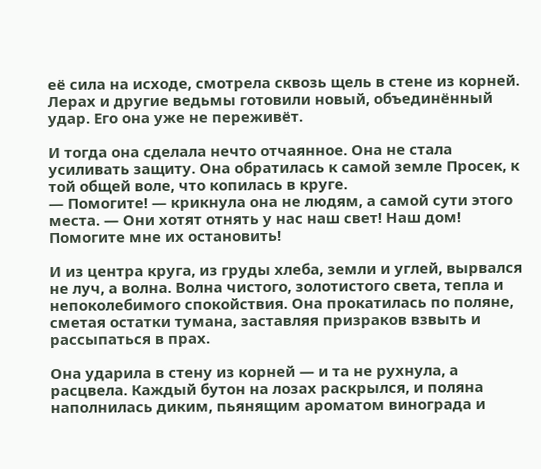её сила на исходе, смотрела сквозь щель в стене из корней. Лерах и другие ведьмы готовили новый, объединённый удар. Его она уже не переживёт.

И тогда она сделала нечто отчаянное. Она не стала усиливать защиту. Она обратилась к самой земле Просек, к той общей воле, что копилась в круге.
— Помогите! — крикнула она не людям, а самой сути этого места. — Они хотят отнять у нас наш свет! Наш дом! Помогите мне их остановить!

И из центра круга, из груды хлеба, земли и углей, вырвался не луч, а волна. Волна чистого, золотистого света, тепла и непоколебимого спокойствия. Она прокатилась по поляне, сметая остатки тумана, заставляя призраков взвыть и рассыпаться в прах.

Она ударила в стену из корней — и та не рухнула, а расцвела. Каждый бутон на лозах раскрылся, и поляна наполнилась диким, пьянящим ароматом винограда и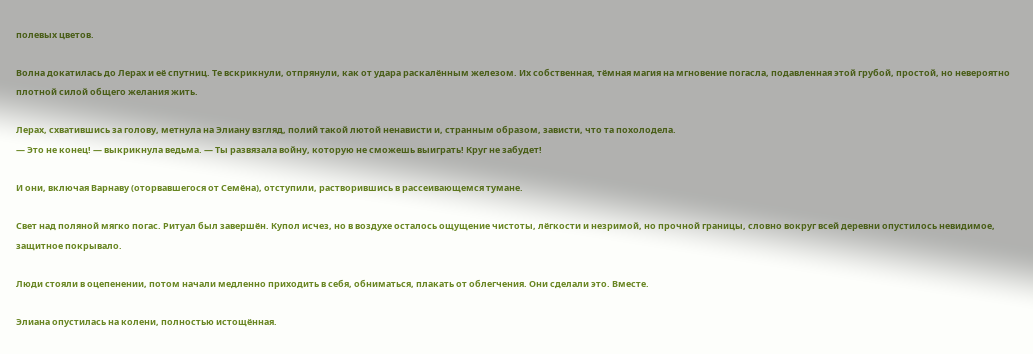полевых цветов.

Волна докатилась до Лерах и её спутниц. Те вскрикнули, отпрянули, как от удара раскалённым железом. Их собственная, тёмная магия на мгновение погасла, подавленная этой грубой, простой, но невероятно плотной силой общего желания жить.

Лерах, схватившись за голову, метнула на Элиану взгляд, полий такой лютой ненависти и, странным образом, зависти, что та похолодела.
— Это не конец! — выкрикнула ведьма. — Ты развязала войну, которую не сможешь выиграть! Круг не забудет!

И они, включая Варнаву (оторвавшегося от Семёна), отступили, растворившись в рассеивающемся тумане.

Свет над поляной мягко погас. Ритуал был завершён. Купол исчез, но в воздухе осталось ощущение чистоты, лёгкости и незримой, но прочной границы, словно вокруг всей деревни опустилось невидимое, защитное покрывало.

Люди стояли в оцепенении, потом начали медленно приходить в себя, обниматься, плакать от облегчения. Они сделали это. Вместе.

Элиана опустилась на колени, полностью истощённая.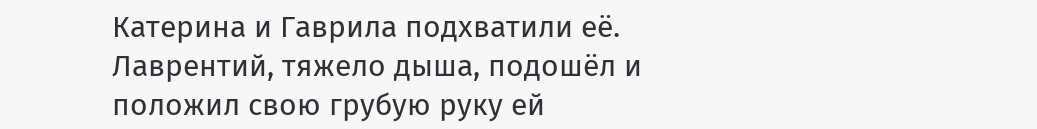Катерина и Гаврила подхватили её. Лаврентий, тяжело дыша, подошёл и положил свою грубую руку ей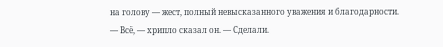на голову — жест, полный невысказанного уважения и благодарности.
— Всё, — хрипло сказал он. — Сделали.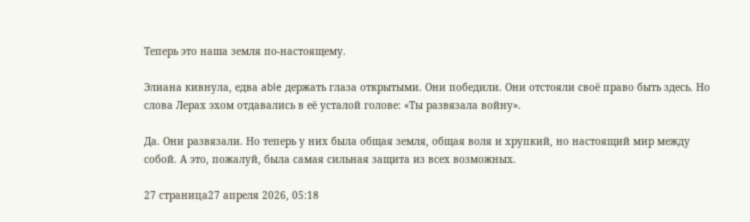Теперь это наша земля по-настоящему.

Элиана кивнула, едва able держать глаза открытыми. Они победили. Они отстояли своё право быть здесь. Но слова Лерах эхом отдавались в её усталой голове: «Ты развязала войну».

Да. Они развязали. Но теперь у них была общая земля, общая воля и хрупкий, но настоящий мир между собой. А это, пожалуй, была самая сильная защита из всех возможных.

27 страница27 апреля 2026, 05:18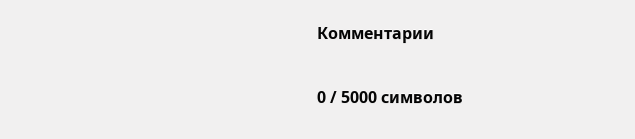Комментарии

0 / 5000 символов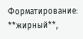Форматирование: **жирный**,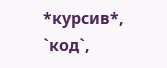*курсив*, `код`,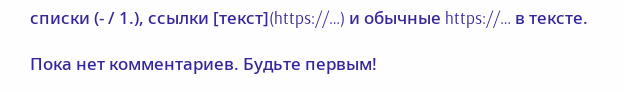списки (- / 1.), ссылки [текст](https://…) и обычные https://… в тексте.

Пока нет комментариев. Будьте первым!